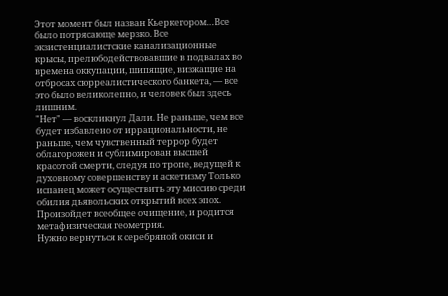Этот момент был назван Кьеркегором…Все было потрясающе мерзко. Все экзистенциалистские канализационные крысы, прелюбодействовавшие в подвалах во времена оккупации, шипящие, визжащие на отбросах сюрреалистического банкета, — все это было великолепно, и человек был здесь лишним.
"Нет" — воскликнул Дали. Не раньше, чем все будет избавлено от иррациональности, не раньше, чем чувственный террор будет облагорожен и сублимирован высшей красотой смерти, следуя по тропе, ведущей к духовному совершенству и аскетизму Только испанец может осуществить эту миссию среди обилия дьявольских открытий всех эпох. Произойдет всеобщее очищение, и родится метафизическая геометрия.
Нужно вернуться к серебряной окиси и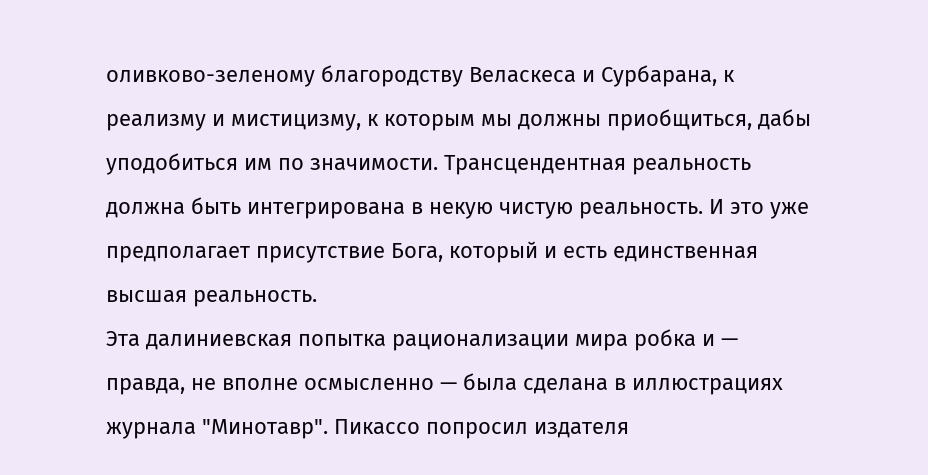оливково-зеленому благородству Веласкеса и Сурбарана, к реализму и мистицизму, к которым мы должны приобщиться, дабы уподобиться им по значимости. Трансцендентная реальность должна быть интегрирована в некую чистую реальность. И это уже предполагает присутствие Бога, который и есть единственная высшая реальность.
Эта далиниевская попытка рационализации мира робка и — правда, не вполне осмысленно — была сделана в иллюстрациях журнала "Минотавр". Пикассо попросил издателя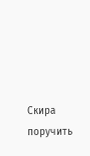Скира поручить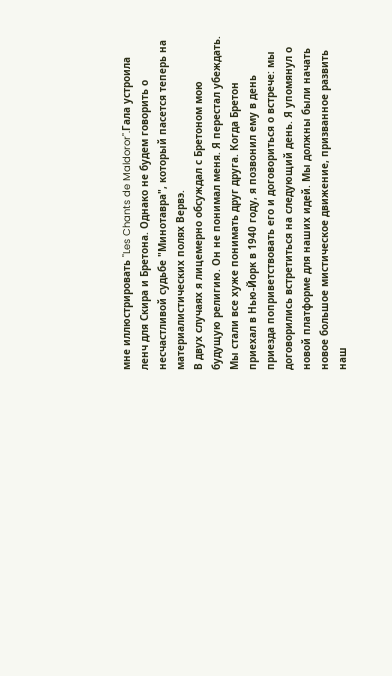мне иллюстрировать "Les Chants de Maldoror".Гала устроила ленч для Скира и Бретона. Однако не будем говорить о несчастливой судьбе "Минотавра", который пасется теперь на материалистических полях Вервэ.
В двух случаях я лицемерно обсуждал с Бретоном мою будущую религию. Он не понимал меня. Я перестал убеждать. Мы стали все хуже понимать друг друга. Когда Бретон приехал в Нью-Йорк в 1940 году, я позвонил ему в день приезда поприветствовать его и договориться о встрече: мы договорились встретиться на следующий день. Я упомянул о новой платформе для наших идей. Мы должны были начать новое большое мистическое движение, призванное развить наш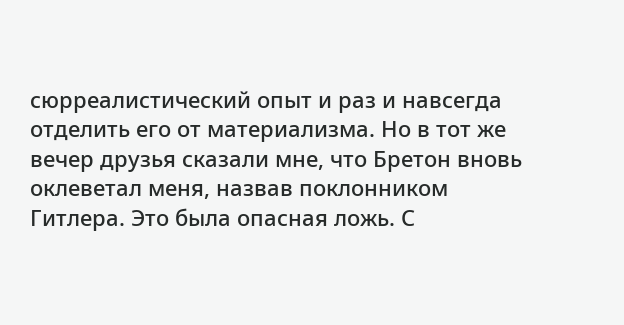сюрреалистический опыт и раз и навсегда отделить его от материализма. Но в тот же вечер друзья сказали мне, что Бретон вновь оклеветал меня, назвав поклонником Гитлера. Это была опасная ложь. С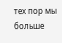тех пор мы больше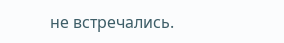не встречались.